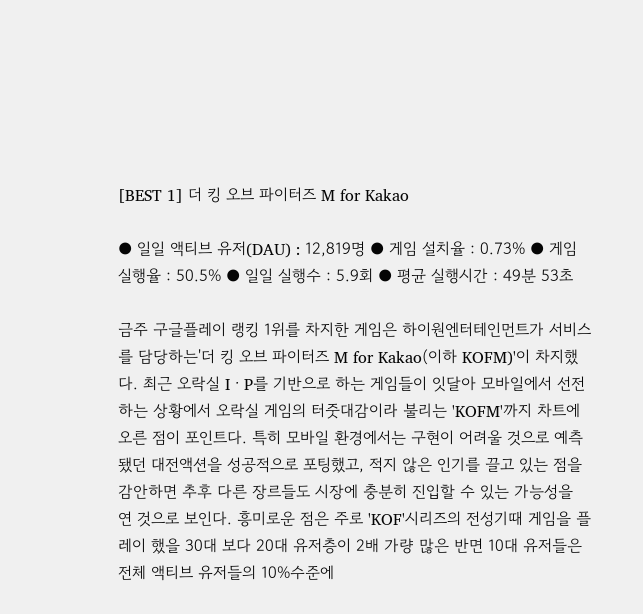[BEST 1] 더 킹 오브 파이터즈 M for Kakao

● 일일 액티브 유저(DAU) : 12,819명 ● 게임 설치율 : 0.73% ● 게임 실행율 : 50.5% ● 일일 실행수 : 5.9회 ● 평균 실행시간 : 49분 53초

금주 구글플레이 랭킹 1위를 차지한 게임은 하이원엔터테인먼트가 서비스를 담당하는'더 킹 오브 파이터즈 M for Kakao(이하 KOFM)'이 차지했다. 최근 오락실 IㆍP를 기반으로 하는 게임들이 잇달아 모바일에서 선전하는 상황에서 오락실 게임의 터줏대감이라 불리는 'KOFM'까지 차트에 오른 점이 포인트다. 특히 모바일 환경에서는 구현이 어려울 것으로 예측됐던 대전액션을 성공적으로 포팅했고, 적지 않은 인기를 끌고 있는 점을 감안하면 추후 다른 장르들도 시장에 충분히 진입할 수 있는 가능성을 연 것으로 보인다. 흥미로운 점은 주로 'KOF'시리즈의 전성기때 게임을 플레이 했을 30대 보다 20대 유저층이 2배 가량 많은 반면 10대 유저들은 전체 액티브 유저들의 10%수준에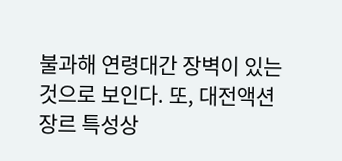불과해 연령대간 장벽이 있는 것으로 보인다. 또, 대전액션 장르 특성상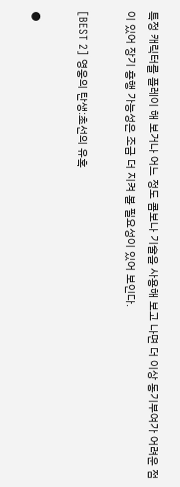특정 캐릭터를 플레이 해 보거나 어느 정도 콤보나 기술을 사용해 보고 나면 더 이상 동기부여가 어려운 점이 있어 장기 흥행 가능성은 조금 더 지켜 볼 필요성이 있어 보인다.

[BEST 2] 영웅의 탄생:초선의 유혹

●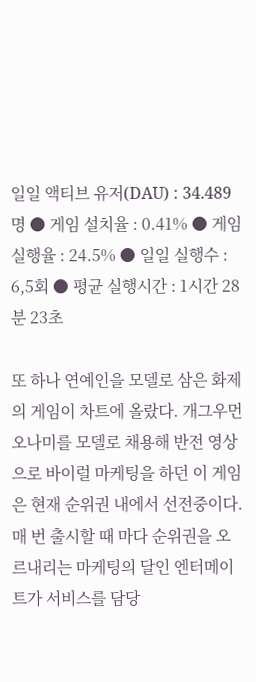일일 액티브 유저(DAU) : 34.489명 ● 게임 설치율 : 0.41% ● 게임 실행율 : 24.5% ● 일일 실행수 : 6,5회 ● 평균 실행시간 : 1시간 28분 23초

또 하나 연예인을 모델로 삼은 화제의 게임이 차트에 올랐다. 개그우먼 오나미를 모델로 채용해 반전 영상으로 바이럴 마케팅을 하던 이 게임은 현재 순위권 내에서 선전중이다. 매 번 출시할 때 마다 순위권을 오르내리는 마케팅의 달인 엔터메이트가 서비스를 담당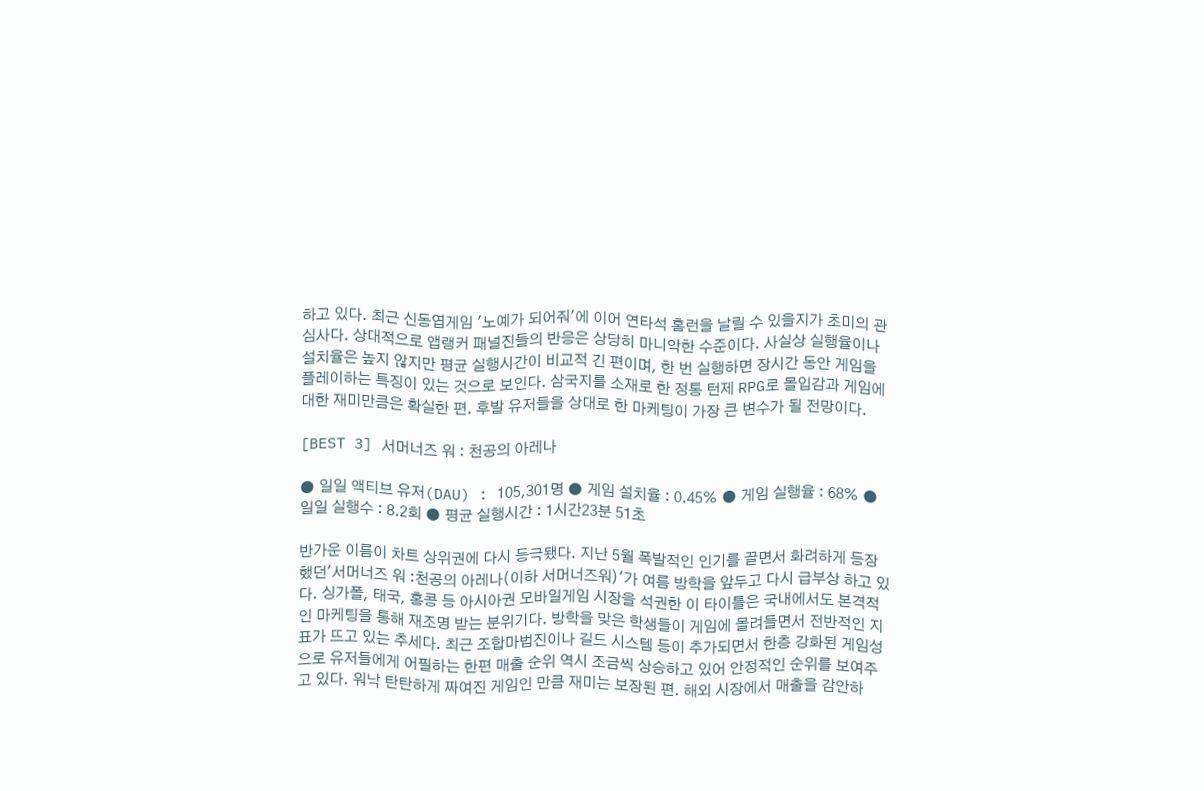하고 있다. 최근 신동엽게임 '노예가 되어줘'에 이어 연타석 홈런을 날릴 수 있을지가 초미의 관심사다. 상대적으로 앱랭커 패널진들의 반응은 상당히 마니악한 수준이다. 사실상 실행율이나 설치율은 높지 않지만 평균 실행시간이 비교적 긴 편이며, 한 번 실행하면 장시간 동안 게임을 플레이하는 특징이 있는 것으로 보인다. 삼국지를 소재로 한 정통 턴제 RPG로 몰입감과 게임에 대한 재미만큼은 확실한 편. 후발 유저들을 상대로 한 마케팅이 가장 큰 변수가 될 전망이다.

[BEST 3] 서머너즈 워 : 천공의 아레나

● 일일 액티브 유저(DAU) : 105,301명 ● 게임 설치율 : 0.45% ● 게임 실행율 : 68% ● 일일 실행수 : 8.2회 ● 평균 실행시간 : 1시간23분 51초

반가운 이름이 차트 상위권에 다시 등극됐다. 지난 5월 폭발적인 인기를 끌면서 화려하게 등장했던'서머너즈 워 :천공의 아레나(이하 서머너즈워)'가 여름 방학을 앞두고 다시 급부상 하고 있다. 싱가폴, 태국, 홍콩 등 아시아권 모바일게임 시장을 석권한 이 타이틀은 국내에서도 본격적인 마케팅을 통해 재조명 받는 분위기다. 방학을 맞은 학생들이 게임에 몰려들면서 전반적인 지표가 뜨고 있는 추세다. 최근 조합마법진이나 길드 시스템 등이 추가되면서 한층 강화된 게임성으로 유저들에게 어필하는 한편 매출 순위 역시 조금씩 상승하고 있어 안정적인 순위를 보여주고 있다. 워낙 탄탄하게 짜여진 게임인 만큼 재미는 보장된 편. 해외 시장에서 매출을 감안하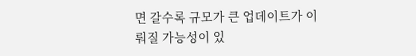면 갈수록 규모가 큰 업데이트가 이뤄질 가능성이 있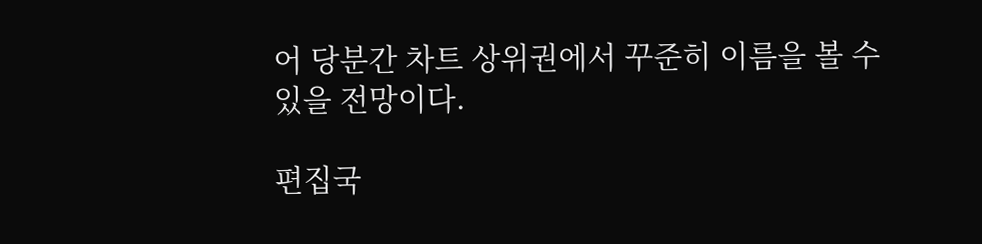어 당분간 차트 상위권에서 꾸준히 이름을 볼 수 있을 전망이다.

편집국